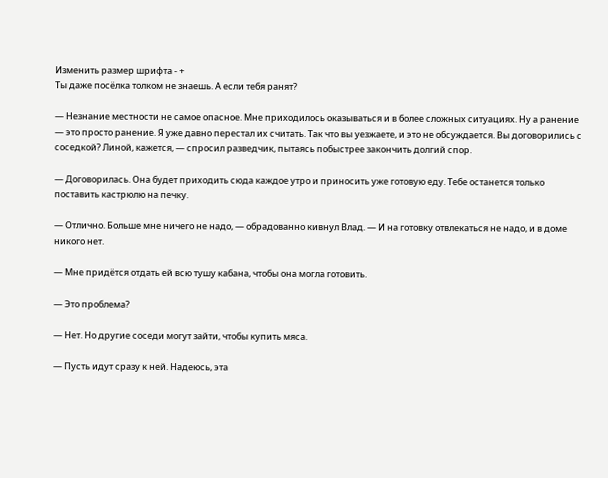Изменить размер шрифта - +
Ты даже посёлка толком не знаешь. А если тебя ранят?

— Незнание местности не самое опасное. Мне приходилось оказываться и в более сложных ситуациях. Ну а ранение — это просто ранение. Я уже давно перестал их считать. Так что вы уезжаете, и это не обсуждается. Вы договорились с соседкой? Линой, кажется, — спросил разведчик, пытаясь побыстрее закончить долгий спор.

— Договорилась. Она будет приходить сюда каждое утро и приносить уже готовую еду. Тебе останется только поставить кастрюлю на печку.

— Отлично. Больше мне ничего не надо, — обрадованно кивнул Влад. — И на готовку отвлекаться не надо, и в доме никого нет.

— Мне придётся отдать ей всю тушу кабана, чтобы она могла готовить.

— Это проблема?

— Нет. Но другие соседи могут зайти, чтобы купить мяса.

— Пусть идут сразу к ней. Надеюсь, эта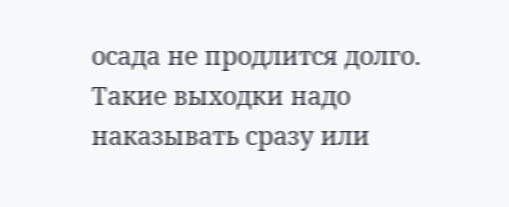осада не продлится долго. Такие выходки надо наказывать сразу или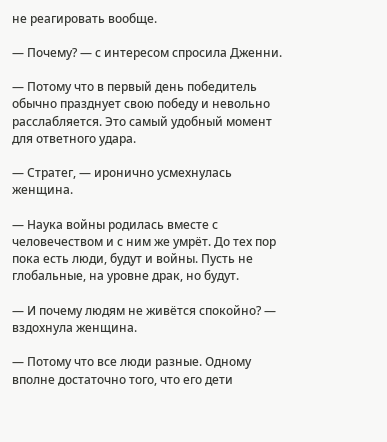не реагировать вообще.

— Почему? — с интересом спросила Дженни.

— Потому что в первый день победитель обычно празднует свою победу и невольно расслабляется. Это самый удобный момент для ответного удара.

— Стратег, — иронично усмехнулась женщина.

— Наука войны родилась вместе с человечеством и с ним же умрёт. До тех пор пока есть люди, будут и войны. Пусть не глобальные, на уровне драк, но будут.

— И почему людям не живётся спокойно? — вздохнула женщина.

— Потому что все люди разные. Одному вполне достаточно того, что его дети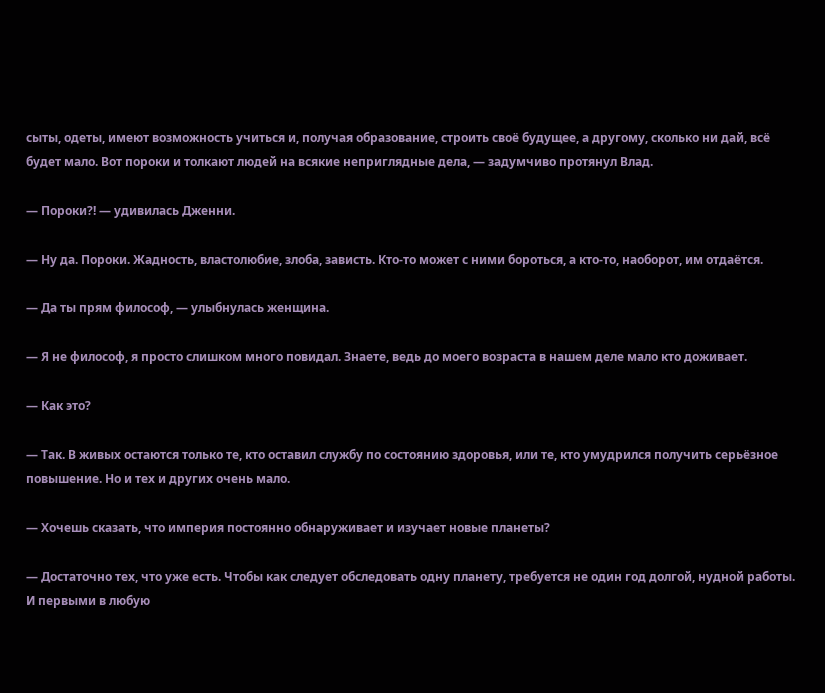сыты, одеты, имеют возможность учиться и, получая образование, строить своё будущее, а другому, сколько ни дай, всё будет мало. Вот пороки и толкают людей на всякие неприглядные дела, — задумчиво протянул Влад.

— Пороки?! — удивилась Дженни.

— Ну да. Пороки. Жадность, властолюбие, злоба, зависть. Кто-то может с ними бороться, а кто-то, наоборот, им отдаётся.

— Да ты прям философ, — улыбнулась женщина.

— Я не философ, я просто слишком много повидал. Знаете, ведь до моего возраста в нашем деле мало кто доживает.

— Как это?

— Так. В живых остаются только те, кто оставил службу по состоянию здоровья, или те, кто умудрился получить серьёзное повышение. Но и тех и других очень мало.

— Хочешь сказать, что империя постоянно обнаруживает и изучает новые планеты?

— Достаточно тех, что уже есть. Чтобы как следует обследовать одну планету, требуется не один год долгой, нудной работы. И первыми в любую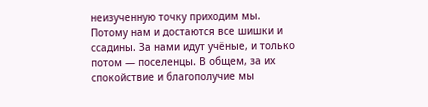неизученную точку приходим мы. Потому нам и достаются все шишки и ссадины. За нами идут учёные, и только потом — поселенцы. В общем, за их спокойствие и благополучие мы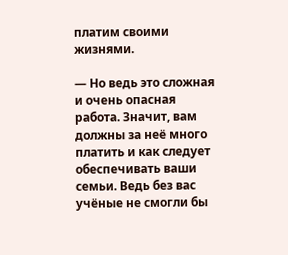платим своими жизнями.

— Но ведь это сложная и очень опасная работа. Значит, вам должны за неё много платить и как следует обеспечивать ваши семьи. Ведь без вас учёные не смогли бы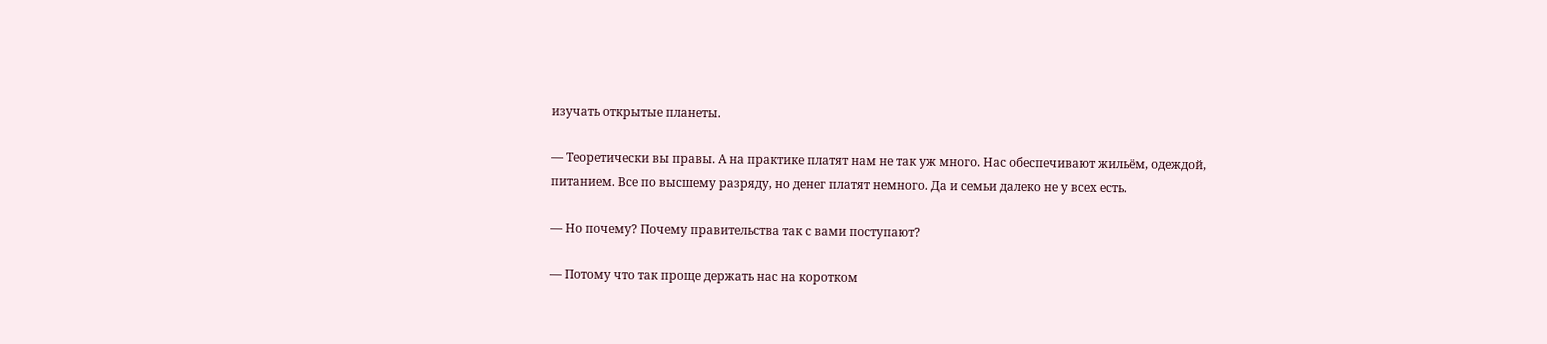изучать открытые планеты.

— Теоретически вы правы. А на практике платят нам не так уж много. Нас обеспечивают жильём, одеждой, питанием. Все по высшему разряду, но денег платят немного. Да и семьи далеко не у всех есть.

— Но почему? Почему правительства так с вами поступают?

— Потому что так проще держать нас на коротком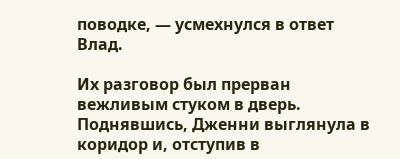поводке, — усмехнулся в ответ Влад.

Их разговор был прерван вежливым стуком в дверь. Поднявшись, Дженни выглянула в коридор и, отступив в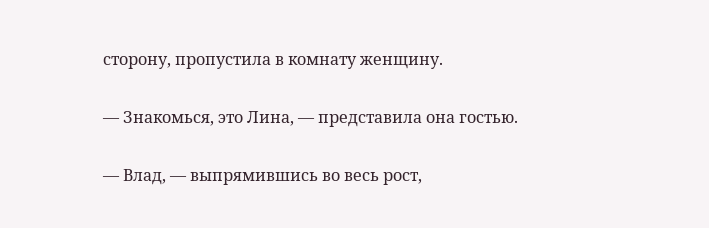сторону, пропустила в комнату женщину.

— Знакомься, это Лина, — представила она гостью.

— Влад, — выпрямившись во весь рост,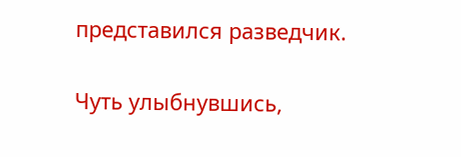представился разведчик.

Чуть улыбнувшись,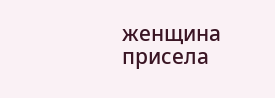женщина присела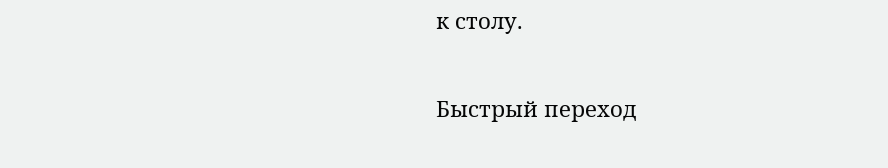к столу.

Быстрый переход